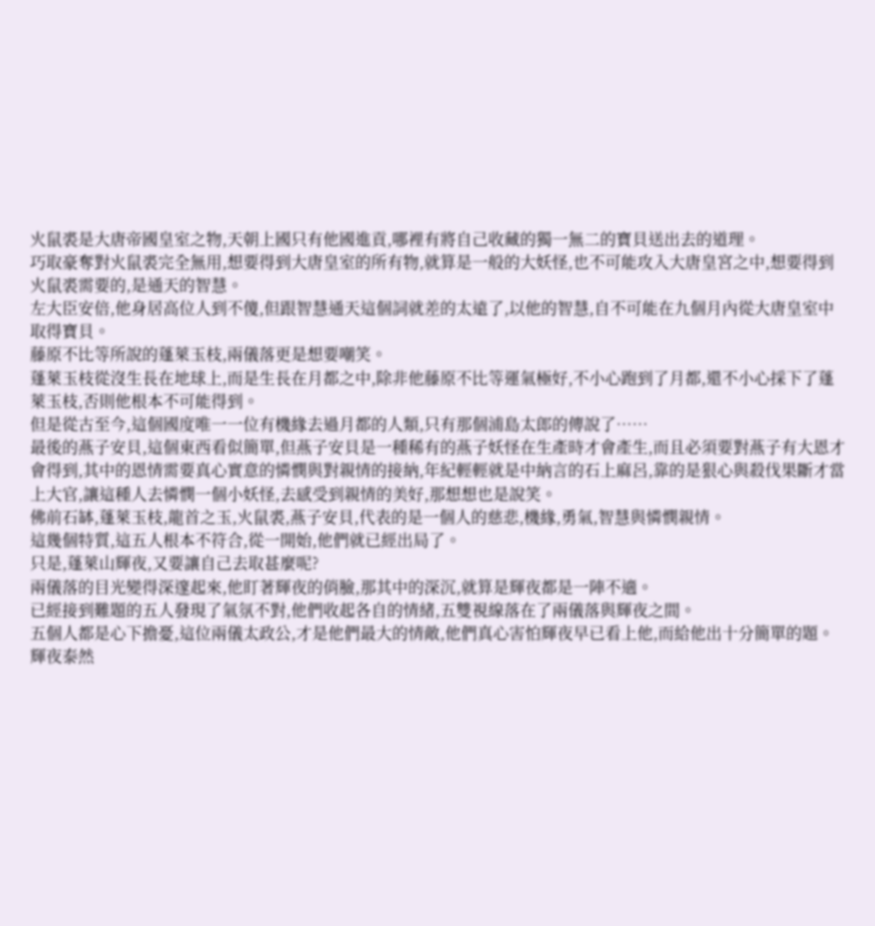火鼠裘是大唐帝國皇室之物,天朝上國只有他國進貢,哪裡有將自己收藏的獨一無二的寶貝送出去的道理。
巧取豪奪對火鼠裘完全無用,想要得到大唐皇室的所有物,就算是一般的大妖怪,也不可能攻入大唐皇宮之中,想要得到火鼠裘需要的,是通天的智慧。
左大臣安倍,他身居高位人到不傻,但跟智慧通天這個詞就差的太遠了,以他的智慧,自不可能在九個月內從大唐皇室中取得寶貝。
藤原不比等所說的蓬萊玉枝,兩儀落更是想要嘲笑。
蓬萊玉枝從沒生長在地球上,而是生長在月都之中,除非他藤原不比等運氣極好,不小心跑到了月都,還不小心採下了蓬萊玉枝,否則他根本不可能得到。
但是從古至今,這個國度唯一一位有機緣去過月都的人類,只有那個浦島太郎的傳說了……
最後的燕子安貝,這個東西看似簡單,但燕子安貝是一種稀有的燕子妖怪在生產時才會產生,而且必須要對燕子有大恩才會得到,其中的恩情需要真心實意的憐憫與對親情的接納,年紀輕輕就是中納言的石上麻呂,靠的是狠心與殺伐果斷才當上大官,讓這種人去憐憫一個小妖怪,去感受到親情的美好,那想想也是說笑。
佛前石缽,蓬萊玉枝,龍首之玉,火鼠裘,燕子安貝,代表的是一個人的慈悲,機緣,勇氣,智慧與憐憫親情。
這幾個特質,這五人根本不符合,從一開始,他們就已經出局了。
只是,蓬萊山輝夜,又要讓自己去取甚麼呢?
兩儀落的目光變得深邃起來,他盯著輝夜的俏臉,那其中的深沉,就算是輝夜都是一陣不適。
已經接到難題的五人發現了氣氛不對,他們收起各自的情緒,五雙視線落在了兩儀落與輝夜之間。
五個人都是心下擔憂,這位兩儀太政公,才是他們最大的情敵,他們真心害怕輝夜早已看上他,而給他出十分簡單的題。
輝夜泰然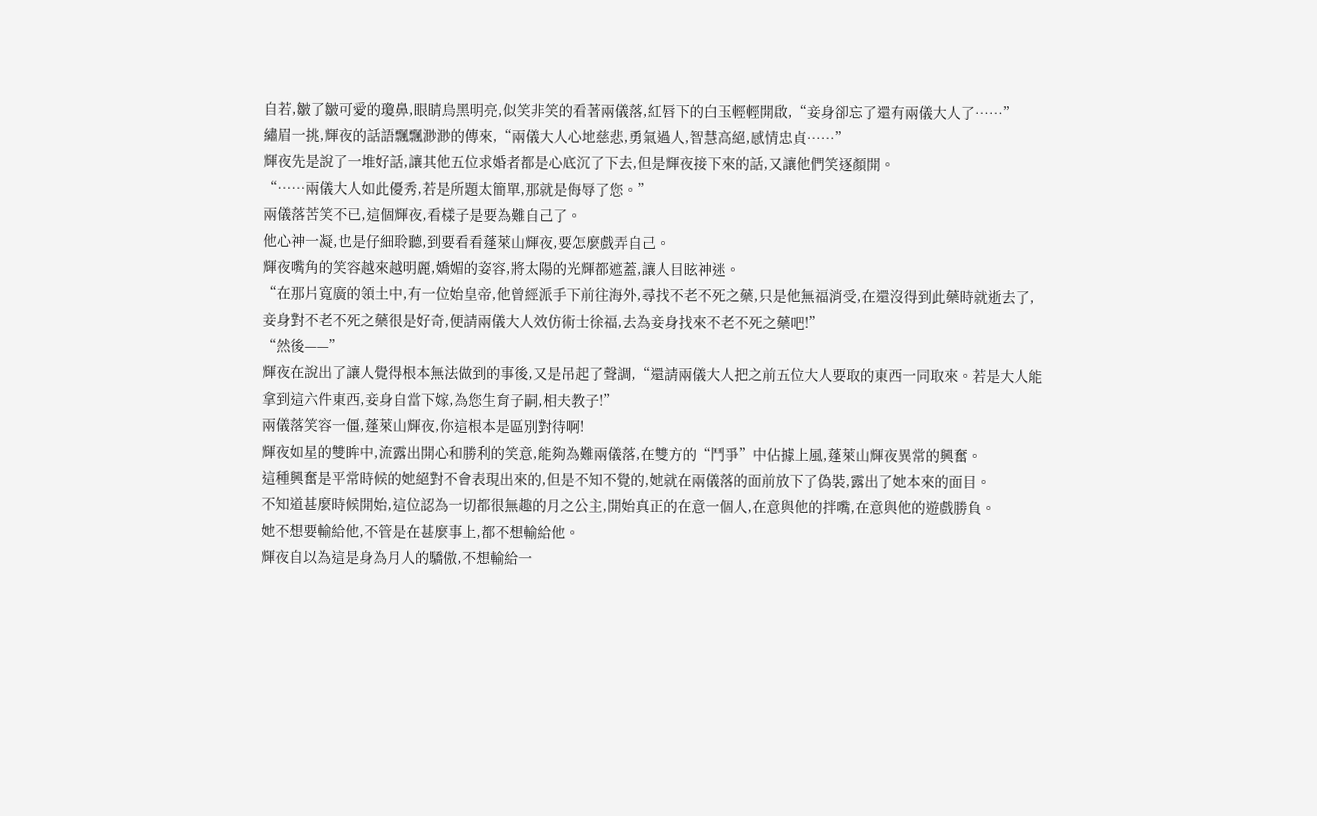自若,皺了皺可愛的瓊鼻,眼睛烏黑明亮,似笑非笑的看著兩儀落,紅唇下的白玉輕輕開啟,“妾身卻忘了還有兩儀大人了……”
繡眉一挑,輝夜的話語飄飄渺渺的傳來,“兩儀大人心地慈悲,勇氣過人,智慧高絕,感情忠貞……”
輝夜先是說了一堆好話,讓其他五位求婚者都是心底沉了下去,但是輝夜接下來的話,又讓他們笑逐顏開。
“……兩儀大人如此優秀,若是所題太簡單,那就是侮辱了您。”
兩儀落苦笑不已,這個輝夜,看樣子是要為難自己了。
他心神一凝,也是仔細聆聽,到要看看蓬萊山輝夜,要怎麼戲弄自己。
輝夜嘴角的笑容越來越明麗,嬌媚的姿容,將太陽的光輝都遮蓋,讓人目眩神迷。
“在那片寬廣的領土中,有一位始皇帝,他曾經派手下前往海外,尋找不老不死之藥,只是他無福消受,在還沒得到此藥時就逝去了,妾身對不老不死之藥很是好奇,便請兩儀大人效仿術士徐福,去為妾身找來不老不死之藥吧!”
“然後——”
輝夜在說出了讓人覺得根本無法做到的事後,又是吊起了聲調,“還請兩儀大人把之前五位大人要取的東西一同取來。若是大人能拿到這六件東西,妾身自當下嫁,為您生育子嗣,相夫教子!”
兩儀落笑容一僵,蓬萊山輝夜,你這根本是區別對待啊!
輝夜如星的雙眸中,流露出開心和勝利的笑意,能夠為難兩儀落,在雙方的“鬥爭”中佔據上風,蓬萊山輝夜異常的興奮。
這種興奮是平常時候的她絕對不會表現出來的,但是不知不覺的,她就在兩儀落的面前放下了偽裝,露出了她本來的面目。
不知道甚麼時候開始,這位認為一切都很無趣的月之公主,開始真正的在意一個人,在意與他的拌嘴,在意與他的遊戲勝負。
她不想要輸給他,不管是在甚麼事上,都不想輸給他。
輝夜自以為這是身為月人的驕傲,不想輸給一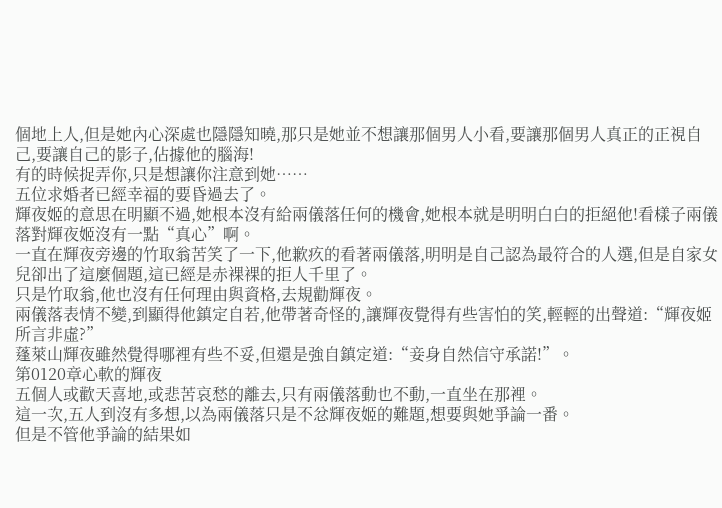個地上人,但是她內心深處也隱隱知曉,那只是她並不想讓那個男人小看,要讓那個男人真正的正視自己,要讓自己的影子,佔據他的腦海!
有的時候捉弄你,只是想讓你注意到她……
五位求婚者已經幸福的要昏過去了。
輝夜姬的意思在明顯不過,她根本沒有給兩儀落任何的機會,她根本就是明明白白的拒絕他!看樣子兩儀落對輝夜姬沒有一點“真心”啊。
一直在輝夜旁邊的竹取翁苦笑了一下,他歉疚的看著兩儀落,明明是自己認為最符合的人選,但是自家女兒卻出了這麼個題,這已經是赤裸裸的拒人千里了。
只是竹取翁,他也沒有任何理由與資格,去規勸輝夜。
兩儀落表情不變,到顯得他鎮定自若,他帶著奇怪的,讓輝夜覺得有些害怕的笑,輕輕的出聲道:“輝夜姬所言非虛?”
蓬萊山輝夜雖然覺得哪裡有些不妥,但還是強自鎮定道:“妾身自然信守承諾!”。
第0120章心軟的輝夜
五個人或歡天喜地,或悲苦哀愁的離去,只有兩儀落動也不動,一直坐在那裡。
這一次,五人到沒有多想,以為兩儀落只是不忿輝夜姬的難題,想要與她爭論一番。
但是不管他爭論的結果如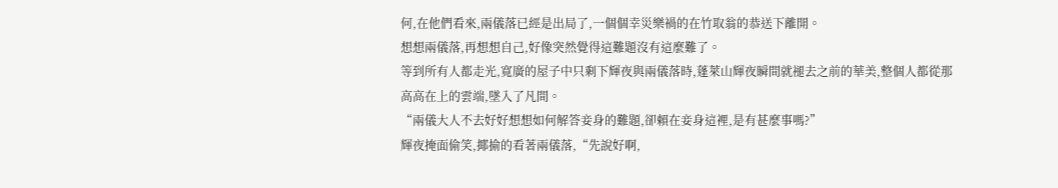何,在他們看來,兩儀落已經是出局了,一個個幸災樂禍的在竹取翁的恭送下離開。
想想兩儀落,再想想自己,好像突然覺得這難題沒有這麼難了。
等到所有人都走光,寬廣的屋子中只剩下輝夜與兩儀落時,蓬萊山輝夜瞬間就褪去之前的華美,整個人都從那高高在上的雲端,墜入了凡間。
“兩儀大人不去好好想想如何解答妾身的難題,卻賴在妾身這裡,是有甚麼事嗎?”
輝夜掩面偷笑,揶揄的看著兩儀落,“先說好啊,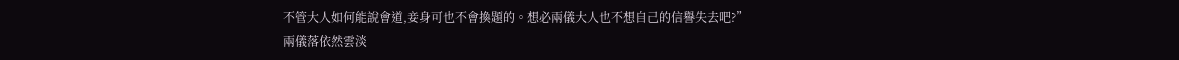不管大人如何能說會道,妾身可也不會換題的。想必兩儀大人也不想自己的信譽失去吧?”
兩儀落依然雲淡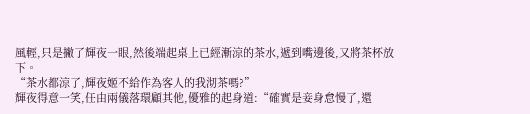風輕,只是撇了輝夜一眼,然後端起桌上已經漸涼的茶水,遞到嘴邊後,又將茶杯放下。
“茶水都涼了,輝夜姬不給作為客人的我沏茶嗎?”
輝夜得意一笑,任由兩儀落環顧其他,優雅的起身道:“確實是妾身怠慢了,還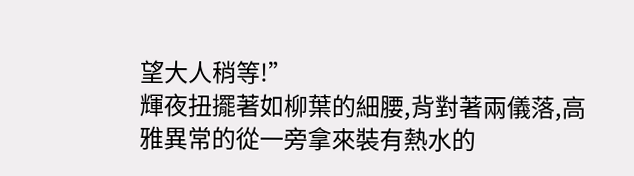望大人稍等!”
輝夜扭擺著如柳葉的細腰,背對著兩儀落,高雅異常的從一旁拿來裝有熱水的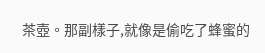茶壺。那副樣子,就像是偷吃了蜂蜜的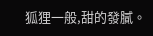狐狸一般,甜的發膩。